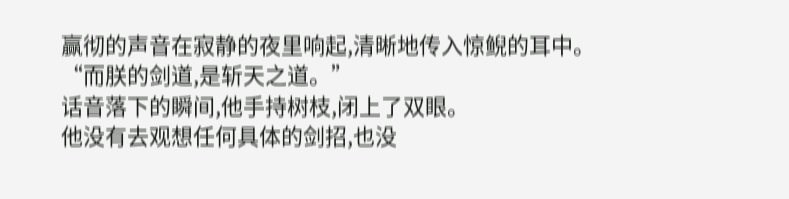赢彻的声音在寂静的夜里响起,清晰地传入惊鲵的耳中。
“而朕的剑道,是斩天之道。”
话音落下的瞬间,他手持树枝,闭上了双眼。
他没有去观想任何具体的剑招,也没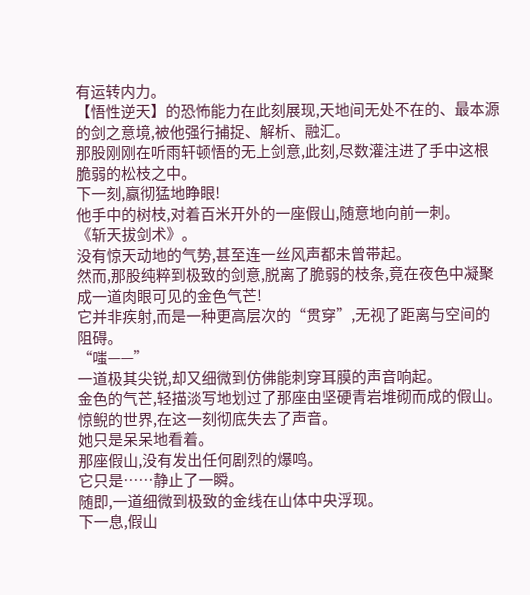有运转内力。
【悟性逆天】的恐怖能力在此刻展现,天地间无处不在的、最本源的剑之意境,被他强行捕捉、解析、融汇。
那股刚刚在听雨轩顿悟的无上剑意,此刻,尽数灌注进了手中这根脆弱的松枝之中。
下一刻,赢彻猛地睁眼!
他手中的树枝,对着百米开外的一座假山,随意地向前一刺。
《斩天拔剑术》。
没有惊天动地的气势,甚至连一丝风声都未曾带起。
然而,那股纯粹到极致的剑意,脱离了脆弱的枝条,竟在夜色中凝聚成一道肉眼可见的金色气芒!
它并非疾射,而是一种更高层次的“贯穿”,无视了距离与空间的阻碍。
“嗤——”
一道极其尖锐,却又细微到仿佛能刺穿耳膜的声音响起。
金色的气芒,轻描淡写地划过了那座由坚硬青岩堆砌而成的假山。
惊鲵的世界,在这一刻彻底失去了声音。
她只是呆呆地看着。
那座假山,没有发出任何剧烈的爆鸣。
它只是……静止了一瞬。
随即,一道细微到极致的金线在山体中央浮现。
下一息,假山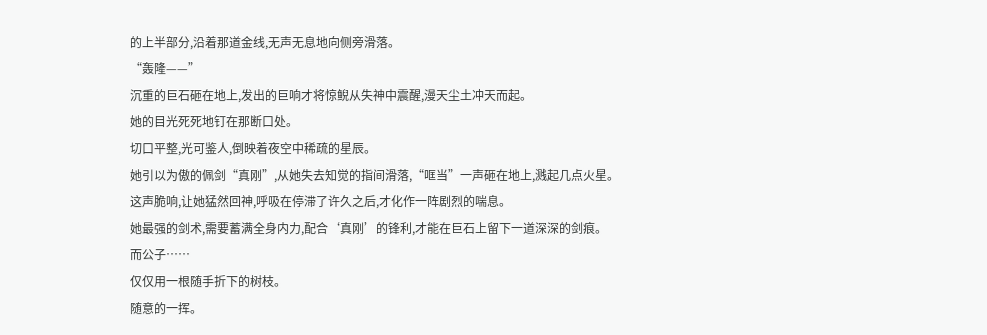的上半部分,沿着那道金线,无声无息地向侧旁滑落。
“轰隆——”
沉重的巨石砸在地上,发出的巨响才将惊鲵从失神中震醒,漫天尘土冲天而起。
她的目光死死地钉在那断口处。
切口平整,光可鉴人,倒映着夜空中稀疏的星辰。
她引以为傲的佩剑“真刚”,从她失去知觉的指间滑落,“哐当”一声砸在地上,溅起几点火星。
这声脆响,让她猛然回神,呼吸在停滞了许久之后,才化作一阵剧烈的喘息。
她最强的剑术,需要蓄满全身内力,配合‘真刚’的锋利,才能在巨石上留下一道深深的剑痕。
而公子……
仅仅用一根随手折下的树枝。
随意的一挥。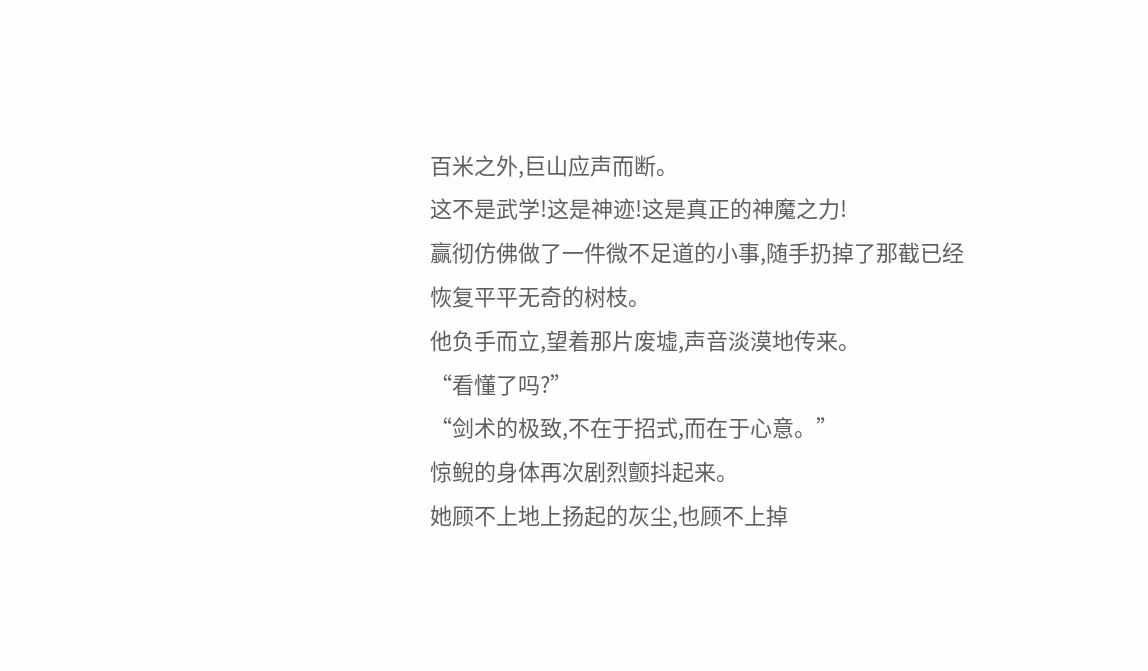百米之外,巨山应声而断。
这不是武学!这是神迹!这是真正的神魔之力!
赢彻仿佛做了一件微不足道的小事,随手扔掉了那截已经恢复平平无奇的树枝。
他负手而立,望着那片废墟,声音淡漠地传来。
“看懂了吗?”
“剑术的极致,不在于招式,而在于心意。”
惊鲵的身体再次剧烈颤抖起来。
她顾不上地上扬起的灰尘,也顾不上掉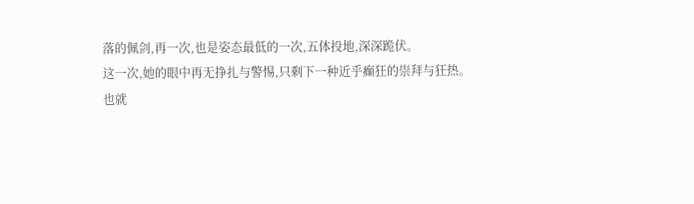落的佩剑,再一次,也是姿态最低的一次,五体投地,深深跪伏。
这一次,她的眼中再无挣扎与警惕,只剩下一种近乎癫狂的崇拜与狂热。
也就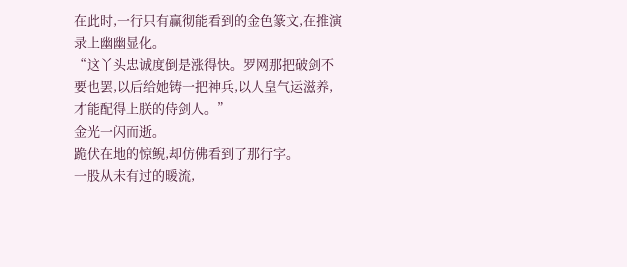在此时,一行只有赢彻能看到的金色篆文,在推演录上幽幽显化。
“这丫头忠诚度倒是涨得快。罗网那把破剑不要也罢,以后给她铸一把神兵,以人皇气运滋养,才能配得上朕的侍剑人。”
金光一闪而逝。
跪伏在地的惊鲵,却仿佛看到了那行字。
一股从未有过的暖流,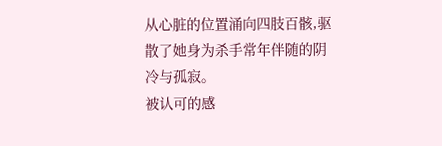从心脏的位置涌向四肢百骸,驱散了她身为杀手常年伴随的阴冷与孤寂。
被认可的感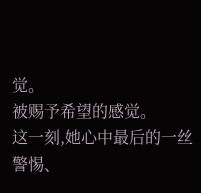觉。
被赐予希望的感觉。
这一刻,她心中最后的一丝警惕、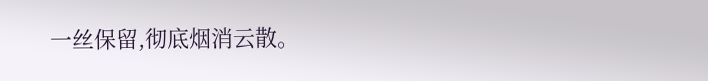一丝保留,彻底烟消云散。